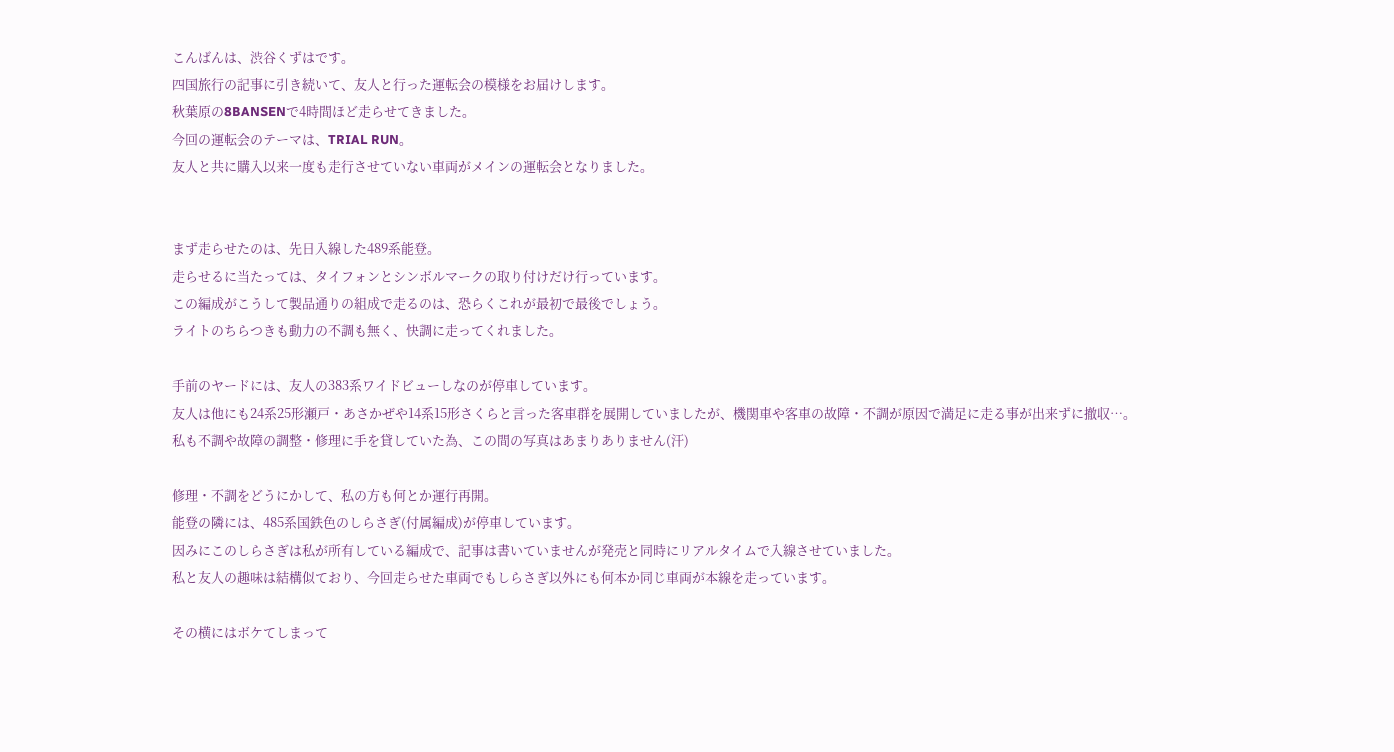こんばんは、渋谷くずはです。
四国旅行の記事に引き続いて、友人と行った運転会の模様をお届けします。
秋葉原の8BANSENで4時間ほど走らせてきました。
今回の運転会のテーマは、TRIAL RUN。
友人と共に購入以来一度も走行させていない車両がメインの運転会となりました。


まず走らせたのは、先日入線した489系能登。
走らせるに当たっては、タイフォンとシンボルマークの取り付けだけ行っています。
この編成がこうして製品通りの組成で走るのは、恐らくこれが最初で最後でしょう。
ライトのちらつきも動力の不調も無く、快調に走ってくれました。

手前のヤードには、友人の383系ワイドビューしなのが停車しています。
友人は他にも24系25形瀬戸・あさかぜや14系15形さくらと言った客車群を展開していましたが、機関車や客車の故障・不調が原因で満足に走る事が出来ずに撤収…。
私も不調や故障の調整・修理に手を貸していた為、この間の写真はあまりありません(汗)

修理・不調をどうにかして、私の方も何とか運行再開。
能登の隣には、485系国鉄色のしらさぎ(付属編成)が停車しています。
因みにこのしらさぎは私が所有している編成で、記事は書いていませんが発売と同時にリアルタイムで入線させていました。
私と友人の趣味は結構似ており、今回走らせた車両でもしらさぎ以外にも何本か同じ車両が本線を走っています。

その横にはボケてしまって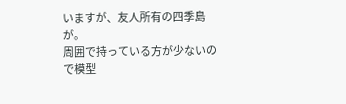いますが、友人所有の四季島が。
周囲で持っている方が少ないので模型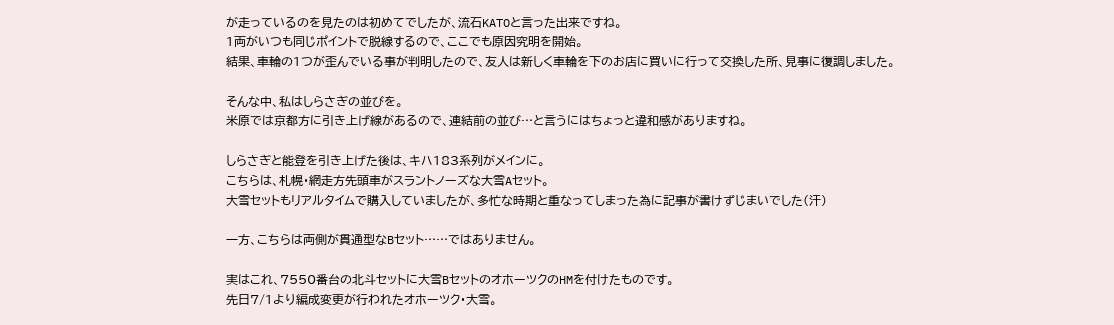が走っているのを見たのは初めてでしたが、流石KATOと言った出来ですね。
1両がいつも同じポイントで脱線するので、ここでも原因究明を開始。
結果、車輪の1つが歪んでいる事が判明したので、友人は新しく車輪を下のお店に買いに行って交換した所、見事に復調しました。

そんな中、私はしらさぎの並びを。
米原では京都方に引き上げ線があるので、連結前の並び…と言うにはちょっと違和感がありますね。

しらさぎと能登を引き上げた後は、キハ183系列がメインに。
こちらは、札幌・網走方先頭車がスラントノーズな大雪Aセット。
大雪セットもリアルタイムで購入していましたが、多忙な時期と重なってしまった為に記事が書けずじまいでした(汗)

一方、こちらは両側が貫通型なBセット……ではありません。

実はこれ、7550番台の北斗セットに大雪BセットのオホーツクのHMを付けたものです。
先日7/1より編成変更が行われたオホーツク・大雪。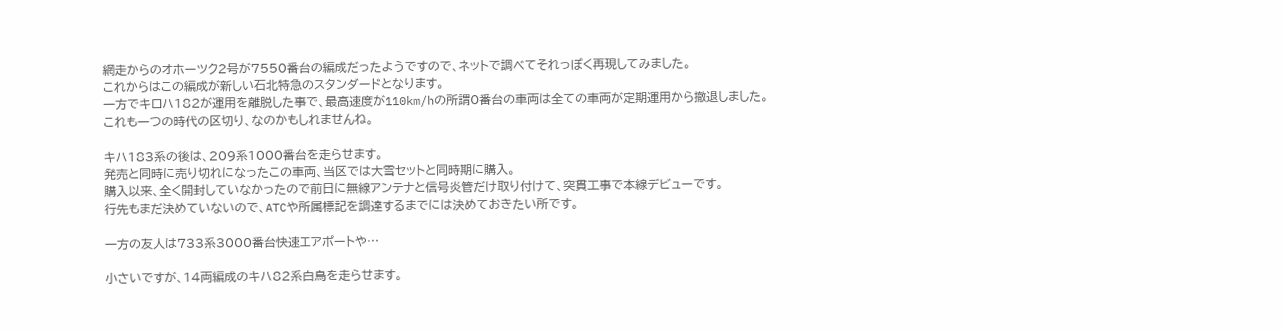網走からのオホーツク2号が7550番台の編成だったようですので、ネットで調べてそれっぽく再現してみました。
これからはこの編成が新しい石北特急のスタンダードとなります。
一方でキロハ182が運用を離脱した事で、最高速度が110km/hの所謂0番台の車両は全ての車両が定期運用から撤退しました。
これも一つの時代の区切り、なのかもしれませんね。

キハ183系の後は、209系1000番台を走らせます。
発売と同時に売り切れになったこの車両、当区では大雪セットと同時期に購入。
購入以来、全く開封していなかったので前日に無線アンテナと信号炎管だけ取り付けて、突貫工事で本線デビューです。
行先もまだ決めていないので、ATCや所属標記を調達するまでには決めておきたい所です。

一方の友人は733系3000番台快速エアポートや…

小さいですが、14両編成のキハ82系白鳥を走らせます。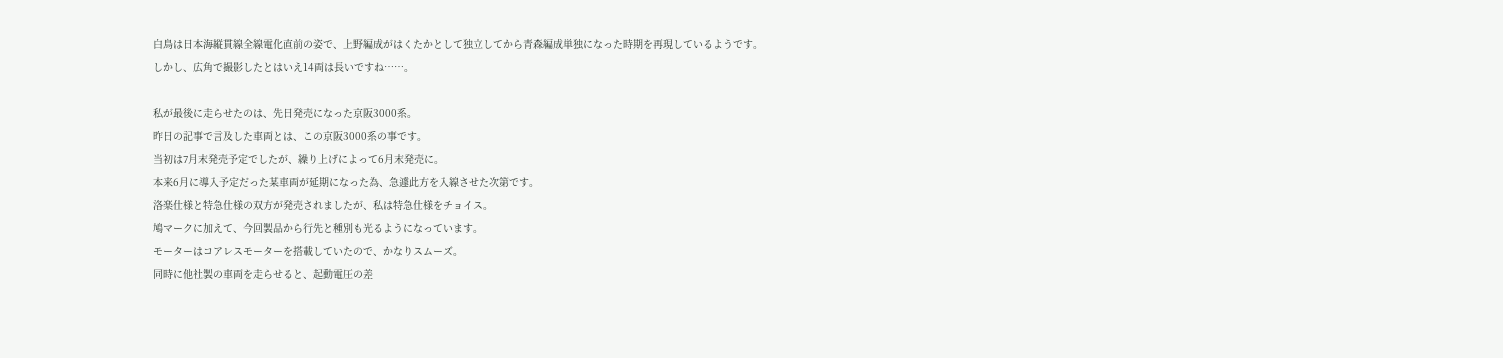白鳥は日本海縦貫線全線電化直前の姿で、上野編成がはくたかとして独立してから青森編成単独になった時期を再現しているようです。
しかし、広角で撮影したとはいえ14両は長いですね……。

私が最後に走らせたのは、先日発売になった京阪3000系。
昨日の記事で言及した車両とは、この京阪3000系の事です。
当初は7月末発売予定でしたが、繰り上げによって6月末発売に。
本来6月に導入予定だった某車両が延期になった為、急遽此方を入線させた次第です。
洛楽仕様と特急仕様の双方が発売されましたが、私は特急仕様をチョイス。
鳩マークに加えて、今回製品から行先と種別も光るようになっています。
モーターはコアレスモーターを搭載していたので、かなりスムーズ。
同時に他社製の車両を走らせると、起動電圧の差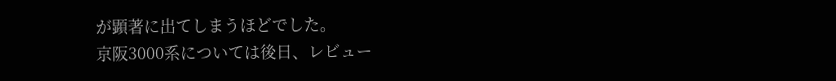が顕著に出てしまうほどでした。
京阪3000系については後日、レビュー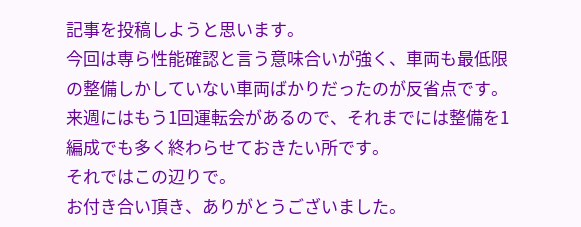記事を投稿しようと思います。
今回は専ら性能確認と言う意味合いが強く、車両も最低限の整備しかしていない車両ばかりだったのが反省点です。
来週にはもう1回運転会があるので、それまでには整備を1編成でも多く終わらせておきたい所です。
それではこの辺りで。
お付き合い頂き、ありがとうございました。